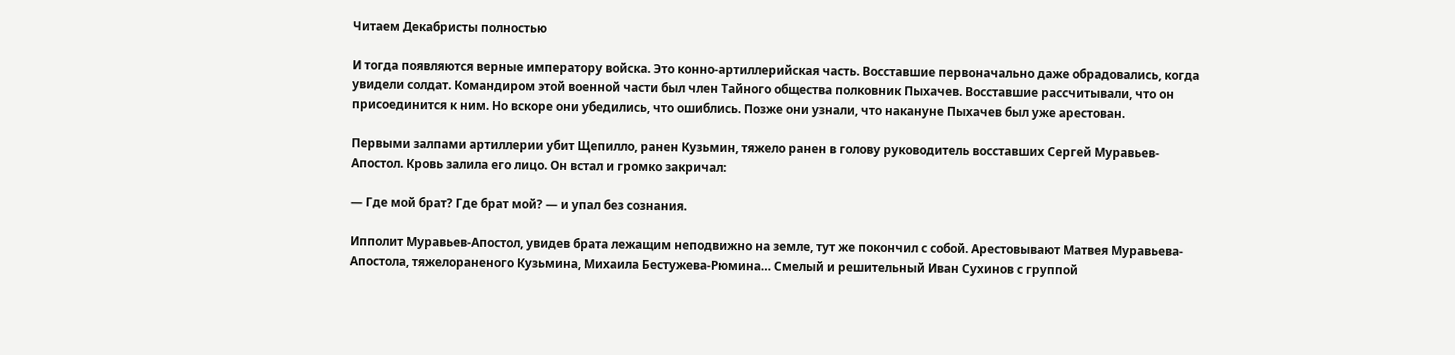Читаем Декабристы полностью

И тогда появляются верные императору войска. Это конно-артиллерийская часть. Восставшие первоначально даже обрадовались, когда увидели солдат. Командиром этой военной части был член Тайного общества полковник Пыхачев. Восставшие рассчитывали, что он присоединится к ним. Но вскоре они убедились, что ошиблись. Позже они узнали, что накануне Пыхачев был уже арестован.

Первыми залпами артиллерии убит Щепилло, ранен Кузьмин, тяжело ранен в голову руководитель восставших Сергей Муравьев-Апостол. Кровь залила его лицо. Он встал и громко закричал:

— Где мой брат? Где брат мой? — и упал без сознания.

Ипполит Муравьев-Апостол, увидев брата лежащим неподвижно на земле, тут же покончил с собой. Арестовывают Матвея Муравьева-Апостола, тяжелораненого Кузьмина, Михаила Бестужева-Рюмина… Смелый и решительный Иван Сухинов с группой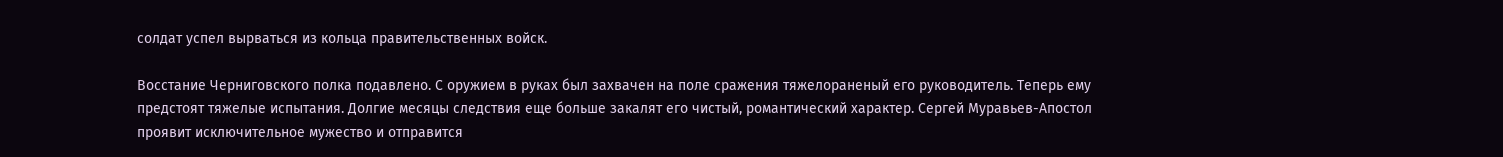солдат успел вырваться из кольца правительственных войск.

Восстание Черниговского полка подавлено. С оружием в руках был захвачен на поле сражения тяжелораненый его руководитель. Теперь ему предстоят тяжелые испытания. Долгие месяцы следствия еще больше закалят его чистый, романтический характер. Сергей Муравьев-Апостол проявит исключительное мужество и отправится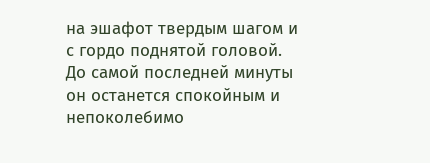на эшафот твердым шагом и с гордо поднятой головой. До самой последней минуты он останется спокойным и непоколебимо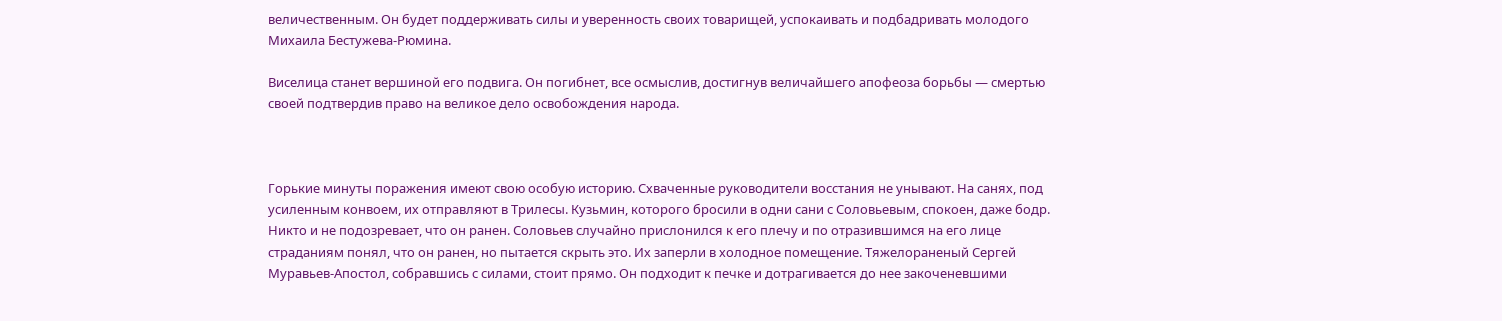величественным. Он будет поддерживать силы и уверенность своих товарищей, успокаивать и подбадривать молодого Михаила Бестужева-Рюмина.

Виселица станет вершиной его подвига. Он погибнет, все осмыслив, достигнув величайшего апофеоза борьбы — смертью своей подтвердив право на великое дело освобождения народа.



Горькие минуты поражения имеют свою особую историю. Схваченные руководители восстания не унывают. На санях, под усиленным конвоем, их отправляют в Трилесы. Кузьмин, которого бросили в одни сани с Соловьевым, спокоен, даже бодр. Никто и не подозревает, что он ранен. Соловьев случайно прислонился к его плечу и по отразившимся на его лице страданиям понял, что он ранен, но пытается скрыть это. Их заперли в холодное помещение. Тяжелораненый Сергей Муравьев-Апостол, собравшись с силами, стоит прямо. Он подходит к печке и дотрагивается до нее закоченевшими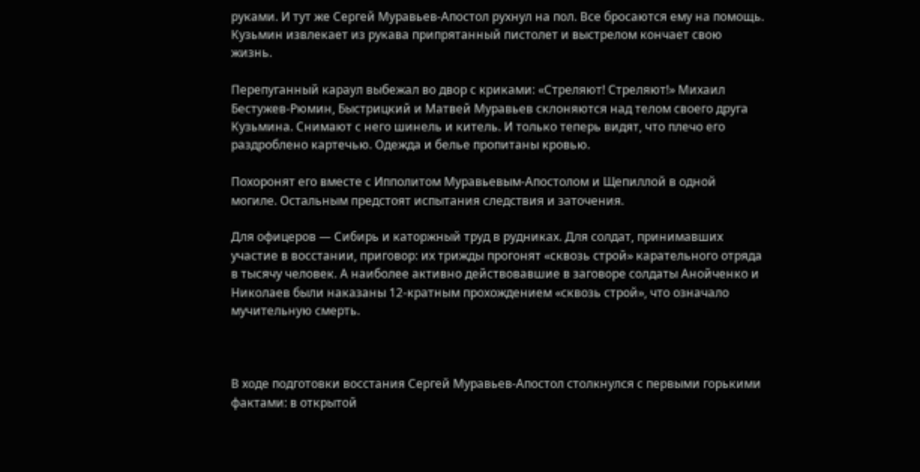руками. И тут же Сергей Муравьев-Апостол рухнул на пол. Все бросаются ему на помощь. Кузьмин извлекает из рукава припрятанный пистолет и выстрелом кончает свою жизнь.

Перепуганный караул выбежал во двор с криками: «Стреляют! Стреляют!» Михаил Бестужев-Рюмин, Быстрицкий и Матвей Муравьев склоняются над телом своего друга Кузьмина. Снимают с него шинель и китель. И только теперь видят, что плечо его раздроблено картечью. Одежда и белье пропитаны кровью.

Похоронят его вместе с Ипполитом Муравьевым-Апостолом и Щепиллой в одной могиле. Остальным предстоят испытания следствия и заточения.

Для офицеров — Сибирь и каторжный труд в рудниках. Для солдат, принимавших участие в восстании, приговор: их трижды прогонят «сквозь строй» карательного отряда в тысячу человек. А наиболее активно действовавшие в заговоре солдаты Анойченко и Николаев были наказаны 12-кратным прохождением «сквозь строй», что означало мучительную смерть.



В ходе подготовки восстания Сергей Муравьев-Апостол столкнулся с первыми горькими фактами: в открытой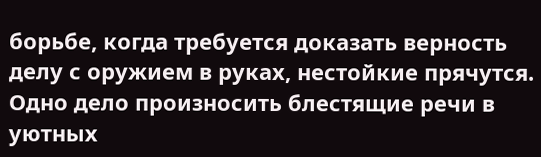борьбе, когда требуется доказать верность делу с оружием в руках, нестойкие прячутся. Одно дело произносить блестящие речи в уютных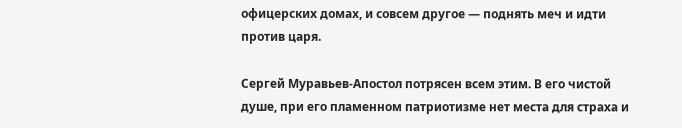офицерских домах, и совсем другое — поднять меч и идти против царя.

Сергей Муравьев-Апостол потрясен всем этим. В его чистой душе, при его пламенном патриотизме нет места для страха и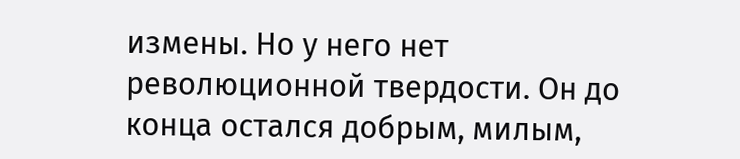измены. Но у него нет революционной твердости. Он до конца остался добрым, милым,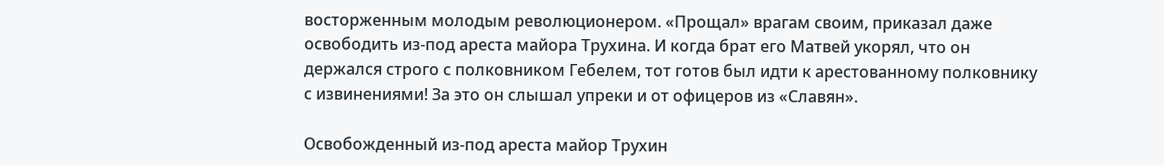восторженным молодым революционером. «Прощал» врагам своим, приказал даже освободить из-под ареста майора Трухина. И когда брат его Матвей укорял, что он держался строго с полковником Гебелем, тот готов был идти к арестованному полковнику с извинениями! За это он слышал упреки и от офицеров из «Славян».

Освобожденный из-под ареста майор Трухин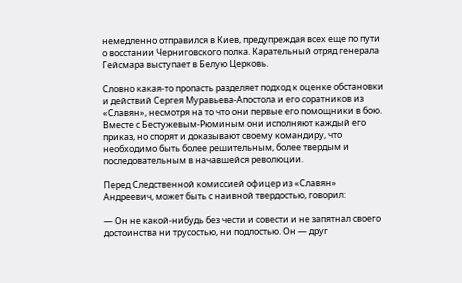немедленно отправился в Киев, предупреждая всех еще по пути о восстании Черниговского полка. Карательный отряд генерала Гейсмара выступает в Белую Церковь.

Словно какая-то пропасть разделяет подход к оценке обстановки и действий Сергея Муравьева-Апостола и его соратников из «Славян», несмотря на то что они первые его помощники в бою. Вместе с Бестужевым-Рюминым они исполняют каждый его приказ, но спорят и доказывают своему командиру, что необходимо быть более решительным, более твердым и последовательным в начавшейся революции.

Перед Следственной комиссией офицер из «Славян» Андреевич, может быть с наивной твердостью, говорил:

— Он не какой-нибудь без чести и совести и не запятнал своего достоинства ни трусостью, ни подлостью. Он — друг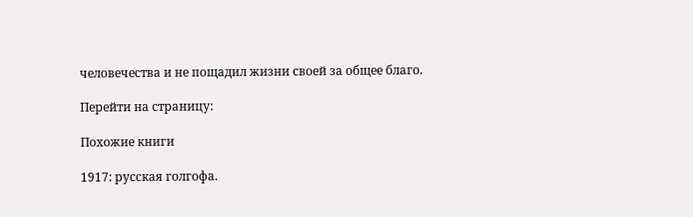человечества и не пощадил жизни своей за общее благо.

Перейти на страницу:

Похожие книги

1917: русская голгофа.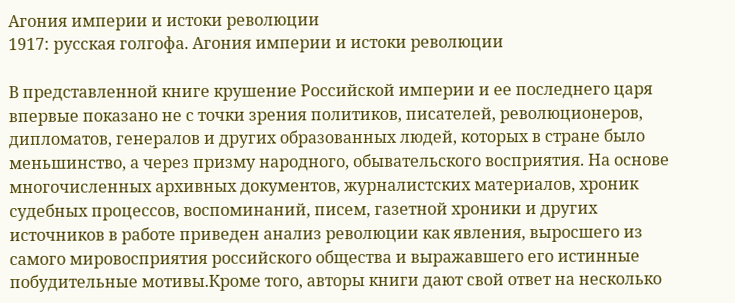Агония империи и истоки революции
1917: русская голгофа. Агония империи и истоки революции

В представленной книге крушение Российской империи и ее последнего царя впервые показано не с точки зрения политиков, писателей, революционеров, дипломатов, генералов и других образованных людей, которых в стране было меньшинство, а через призму народного, обывательского восприятия. На основе многочисленных архивных документов, журналистских материалов, хроник судебных процессов, воспоминаний, писем, газетной хроники и других источников в работе приведен анализ революции как явления, выросшего из самого мировосприятия российского общества и выражавшего его истинные побудительные мотивы.Кроме того, авторы книги дают свой ответ на несколько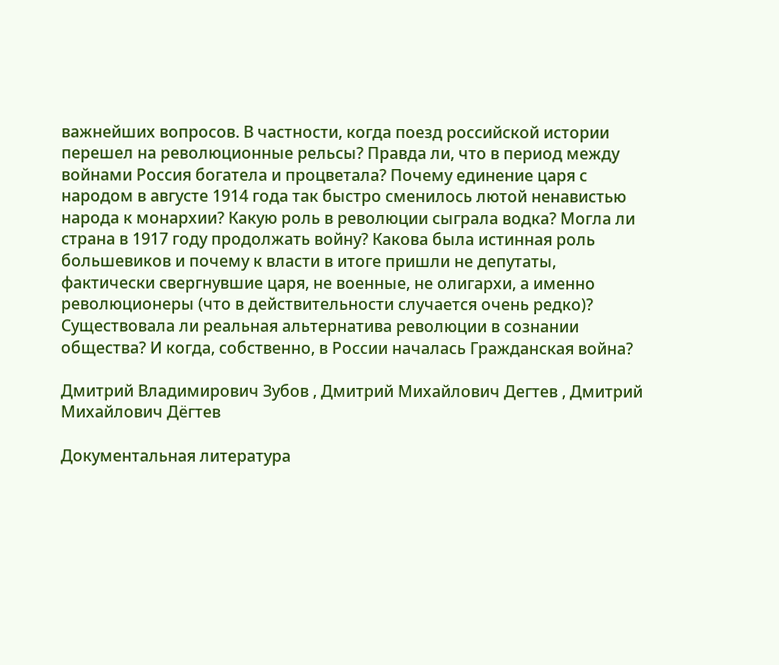важнейших вопросов. В частности, когда поезд российской истории перешел на революционные рельсы? Правда ли, что в период между войнами Россия богатела и процветала? Почему единение царя с народом в августе 1914 года так быстро сменилось лютой ненавистью народа к монархии? Какую роль в революции сыграла водка? Могла ли страна в 1917 году продолжать войну? Какова была истинная роль большевиков и почему к власти в итоге пришли не депутаты, фактически свергнувшие царя, не военные, не олигархи, а именно революционеры (что в действительности случается очень редко)? Существовала ли реальная альтернатива революции в сознании общества? И когда, собственно, в России началась Гражданская война?

Дмитрий Владимирович Зубов , Дмитрий Михайлович Дегтев , Дмитрий Михайлович Дёгтев

Документальная литература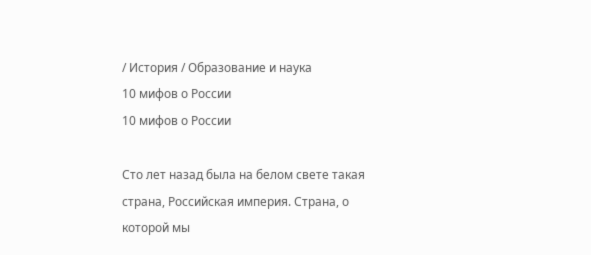/ История / Образование и наука
10 мифов о России
10 мифов о России

Сто лет назад была на белом свете такая страна, Российская империя. Страна, о которой мы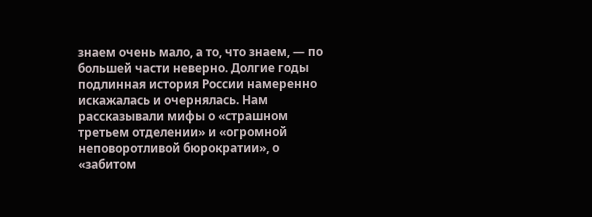знаем очень мало, а то, что знаем, — по большей части неверно. Долгие годы подлинная история России намеренно искажалась и очернялась. Нам рассказывали мифы о «страшном третьем отделении» и «огромной неповоротливой бюрократии», о «забитом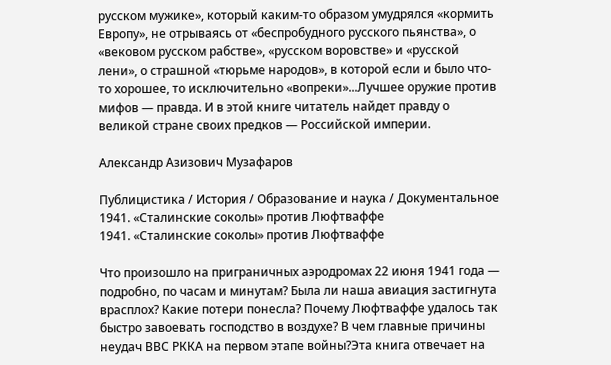русском мужике», который каким-то образом умудрялся «кормить Европу», не отрываясь от «беспробудного русского пьянства», о «вековом русском рабстве», «русском воровстве» и «русской лени», о страшной «тюрьме народов», в которой если и было что-то хорошее, то исключительно «вопреки»...Лучшее оружие против мифов — правда. И в этой книге читатель найдет правду о великой стране своих предков — Российской империи.

Александр Азизович Музафаров

Публицистика / История / Образование и наука / Документальное
1941. «Сталинские соколы» против Люфтваффе
1941. «Сталинские соколы» против Люфтваффе

Что произошло на приграничных аэродромах 22 июня 1941 года — подробно, по часам и минутам? Была ли наша авиация застигнута врасплох? Какие потери понесла? Почему Люфтваффе удалось так быстро завоевать господство в воздухе? В чем главные причины неудач ВВС РККА на первом этапе войны?Эта книга отвечает на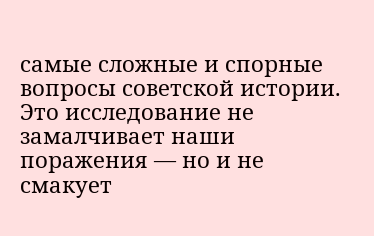самые сложные и спорные вопросы советской истории. Это исследование не замалчивает наши поражения — но и не смакует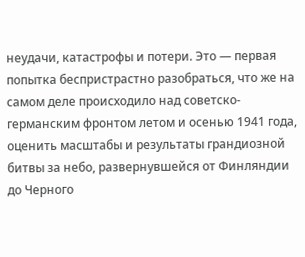неудачи, катастрофы и потери. Это — первая попытка беспристрастно разобраться, что же на самом деле происходило над советско-германским фронтом летом и осенью 1941 года, оценить масштабы и результаты грандиозной битвы за небо, развернувшейся от Финляндии до Черного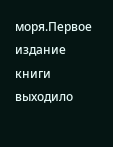моря.Первое издание книги выходило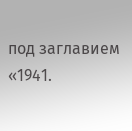под заглавием «1941.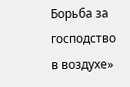Борьба за господство в воздухе»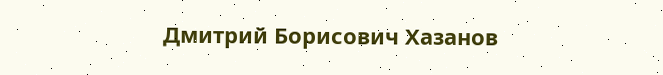Дмитрий Борисович Хазанов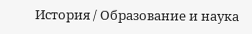История / Образование и наука